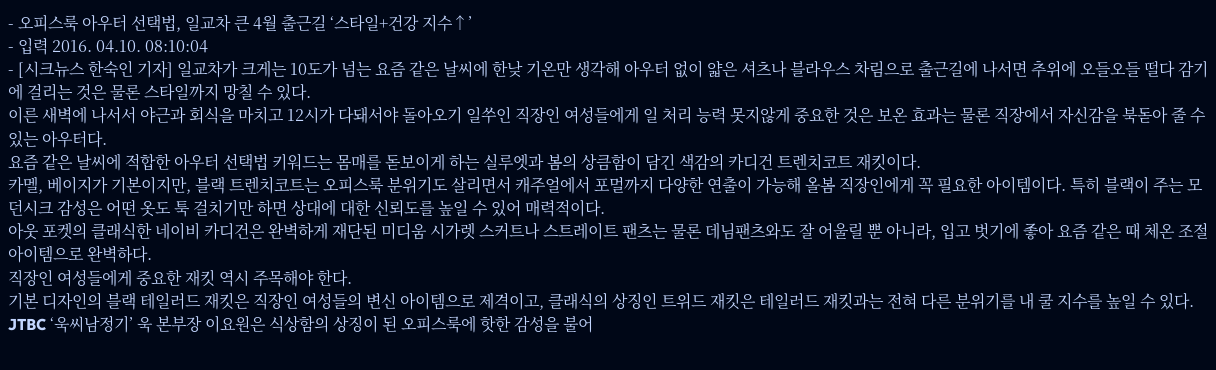- 오피스룩 아우터 선택법, 일교차 큰 4월 출근길 ‘스타일+건강 지수↑’
- 입력 2016. 04.10. 08:10:04
- [시크뉴스 한숙인 기자] 일교차가 크게는 10도가 넘는 요즘 같은 날씨에 한낮 기온만 생각해 아우터 없이 얇은 셔츠나 블라우스 차림으로 출근길에 나서면 추위에 오들오들 떨다 감기에 걸리는 것은 물론 스타일까지 망칠 수 있다.
이른 새벽에 나서서 야근과 회식을 마치고 12시가 다돼서야 돌아오기 일쑤인 직장인 여성들에게 일 처리 능력 못지않게 중요한 것은 보온 효과는 물론 직장에서 자신감을 북돋아 줄 수 있는 아우터다.
요즘 같은 날씨에 적합한 아우터 선택법 키워드는 몸매를 돋보이게 하는 실루엣과 봄의 상큼함이 담긴 색감의 카디건 트렌치코트 재킷이다.
카멜, 베이지가 기본이지만, 블랙 트렌치코트는 오피스룩 분위기도 살리면서 캐주얼에서 포멀까지 다양한 연출이 가능해 올봄 직장인에게 꼭 필요한 아이템이다. 특히 블랙이 주는 모던시크 감성은 어떤 옷도 툭 걸치기만 하면 상대에 대한 신뢰도를 높일 수 있어 매력적이다.
아웃 포켓의 클래식한 네이비 카디건은 완벽하게 재단된 미디움 시가렛 스커트나 스트레이트 팬츠는 물론 데님팬츠와도 잘 어울릴 뿐 아니라, 입고 벗기에 좋아 요즘 같은 때 체온 조절 아이템으로 완벽하다.
직장인 여성들에게 중요한 재킷 역시 주목해야 한다.
기본 디자인의 블랙 테일러드 재킷은 직장인 여성들의 변신 아이템으로 제격이고, 클래식의 상징인 트위드 재킷은 테일러드 재킷과는 전혀 다른 분위기를 내 쿨 지수를 높일 수 있다.
JTBC ‘욱씨남정기’ 욱 본부장 이요원은 식상함의 상징이 된 오피스룩에 핫한 감성을 불어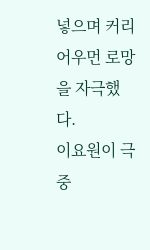넣으며 커리어우먼 로망을 자극했다.
이요원이 극 중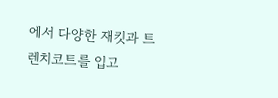에서 다양한 재킷과 트렌치코트를 입고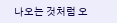나오는 것처럼 오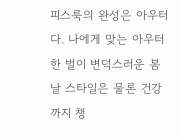피스룩의 완성은 아우터다. 나에게 맞는 아우터 한 벌이 변덕스러운 봄날 스타일은 물론 건강까지 챙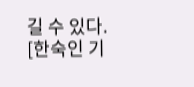길 수 있다.
[한숙인 기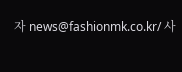자 news@fashionmk.co.kr/ 사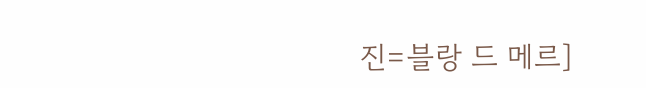진=블랑 드 메르]